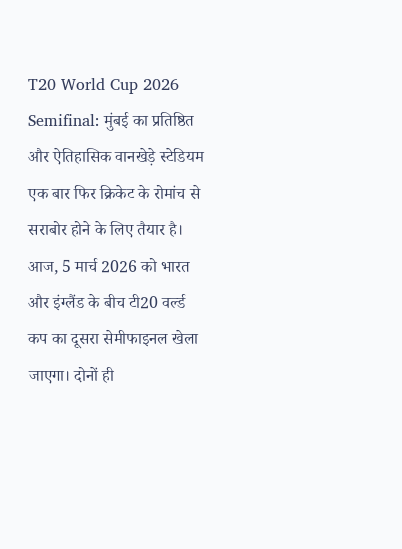T20 World Cup 2026 Semifinal: मुंबई का प्रतिष्ठित और ऐतिहासिक वानखेड़े स्टेडियम एक बार फिर क्रिकेट के रोमांच से सराबोर होने के लिए तैयार है। आज, 5 मार्च 2026 को भारत और इंग्लैंड के बीच टी20 वर्ल्ड कप का दूसरा सेमीफाइनल खेला जाएगा। दोनों ही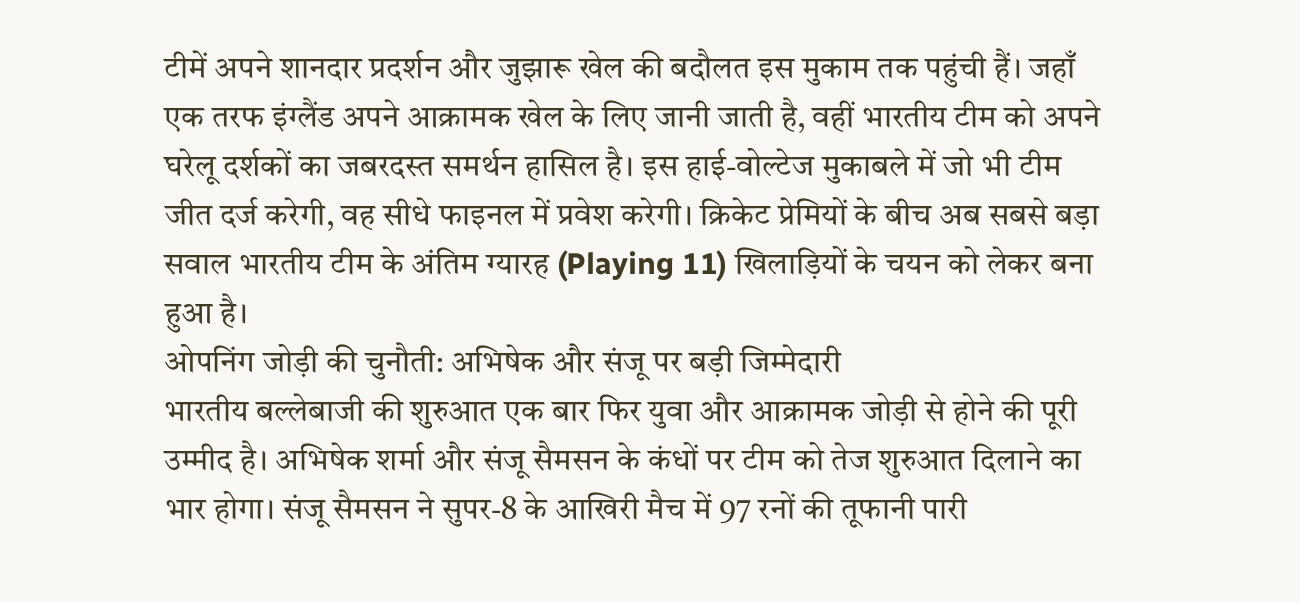टीमें अपने शानदार प्रदर्शन और जुझारू खेल की बदौलत इस मुकाम तक पहुंची हैं। जहाँ एक तरफ इंग्लैंड अपने आक्रामक खेल के लिए जानी जाती है, वहीं भारतीय टीम को अपने घरेलू दर्शकों का जबरदस्त समर्थन हासिल है। इस हाई-वोल्टेज मुकाबले में जो भी टीम जीत दर्ज करेगी, वह सीधे फाइनल में प्रवेश करेगी। क्रिकेट प्रेमियों के बीच अब सबसे बड़ा सवाल भारतीय टीम के अंतिम ग्यारह (Playing 11) खिलाड़ियों के चयन को लेकर बना हुआ है।
ओपनिंग जोड़ी की चुनौती: अभिषेक और संजू पर बड़ी जिम्मेदारी
भारतीय बल्लेबाजी की शुरुआत एक बार फिर युवा और आक्रामक जोड़ी से होने की पूरी उम्मीद है। अभिषेक शर्मा और संजू सैमसन के कंधों पर टीम को तेज शुरुआत दिलाने का भार होगा। संजू सैमसन ने सुपर-8 के आखिरी मैच में 97 रनों की तूफानी पारी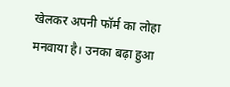खेलकर अपनी फॉर्म का लोहा मनवाया है। उनका बढ़ा हुआ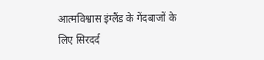आत्मविश्वास इंग्लैंड के गेंदबाजों के लिए सिरदर्द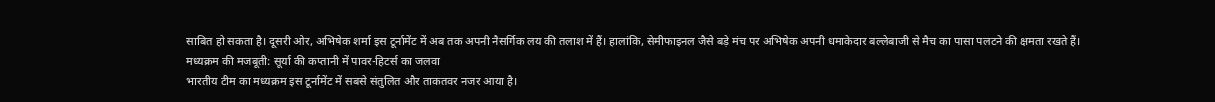साबित हो सकता है। दूसरी ओर, अभिषेक शर्मा इस टूर्नामेंट में अब तक अपनी नैसर्गिक लय की तलाश में हैं। हालांकि, सेमीफाइनल जैसे बड़े मंच पर अभिषेक अपनी धमाकेदार बल्लेबाजी से मैच का पासा पलटने की क्षमता रखते हैं।
मध्यक्रम की मजबूती: सूर्या की कप्तानी में पावर-हिटर्स का जलवा
भारतीय टीम का मध्यक्रम इस टूर्नामेंट में सबसे संतुलित और ताकतवर नजर आया है।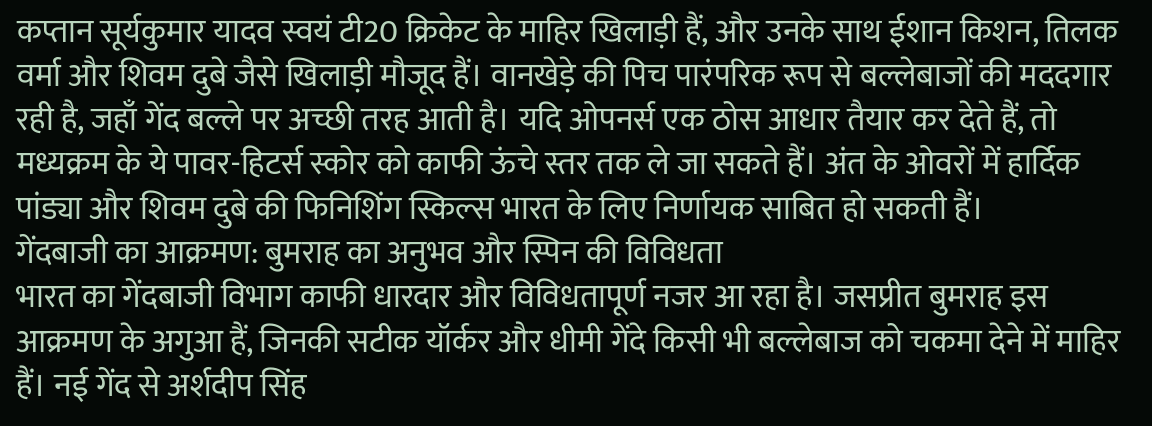कप्तान सूर्यकुमार यादव स्वयं टी20 क्रिकेट के माहिर खिलाड़ी हैं, और उनके साथ ईशान किशन, तिलक वर्मा और शिवम दुबे जैसे खिलाड़ी मौजूद हैं। वानखेड़े की पिच पारंपरिक रूप से बल्लेबाजों की मददगार रही है, जहाँ गेंद बल्ले पर अच्छी तरह आती है। यदि ओपनर्स एक ठोस आधार तैयार कर देते हैं, तो मध्यक्रम के ये पावर-हिटर्स स्कोर को काफी ऊंचे स्तर तक ले जा सकते हैं। अंत के ओवरों में हार्दिक पांड्या और शिवम दुबे की फिनिशिंग स्किल्स भारत के लिए निर्णायक साबित हो सकती हैं।
गेंदबाजी का आक्रमण: बुमराह का अनुभव और स्पिन की विविधता
भारत का गेंदबाजी विभाग काफी धारदार और विविधतापूर्ण नजर आ रहा है। जसप्रीत बुमराह इस आक्रमण के अगुआ हैं, जिनकी सटीक यॉर्कर और धीमी गेंदे किसी भी बल्लेबाज को चकमा देने में माहिर हैं। नई गेंद से अर्शदीप सिंह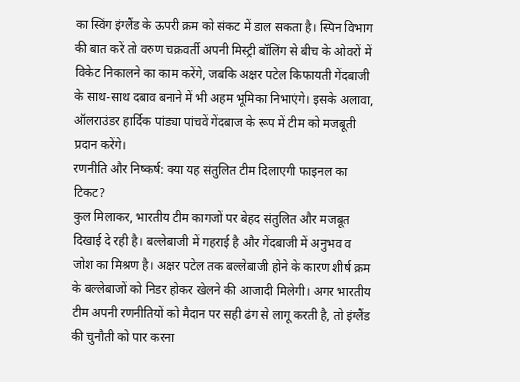का स्विंग इंग्लैंड के ऊपरी क्रम को संकट में डाल सकता है। स्पिन विभाग की बात करें तो वरुण चक्रवर्ती अपनी मिस्ट्री बॉलिंग से बीच के ओवरों में विकेट निकालने का काम करेंगे, जबकि अक्षर पटेल किफायती गेंदबाजी के साथ-साथ दबाव बनाने में भी अहम भूमिका निभाएंगे। इसके अलावा, ऑलराउंडर हार्दिक पांड्या पांचवें गेंदबाज के रूप में टीम को मजबूती प्रदान करेंगे।
रणनीति और निष्कर्ष: क्या यह संतुलित टीम दिलाएगी फाइनल का टिकट?
कुल मिलाकर, भारतीय टीम कागजों पर बेहद संतुलित और मजबूत दिखाई दे रही है। बल्लेबाजी में गहराई है और गेंदबाजी में अनुभव व जोश का मिश्रण है। अक्षर पटेल तक बल्लेबाजी होने के कारण शीर्ष क्रम के बल्लेबाजों को निडर होकर खेलने की आजादी मिलेगी। अगर भारतीय टीम अपनी रणनीतियों को मैदान पर सही ढंग से लागू करती है, तो इंग्लैंड की चुनौती को पार करना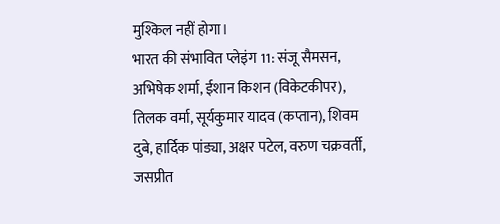मुश्किल नहीं होगा।
भारत की संभावित प्लेइंग 11: संजू सैमसन, अभिषेक शर्मा, ईशान किशन (विकेटकीपर), तिलक वर्मा, सूर्यकुमार यादव (कप्तान), शिवम दुबे, हार्दिक पांड्या, अक्षर पटेल, वरुण चक्रवर्ती, जसप्रीत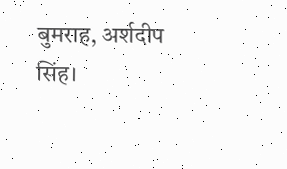बुमराह, अर्शदीप सिंह।